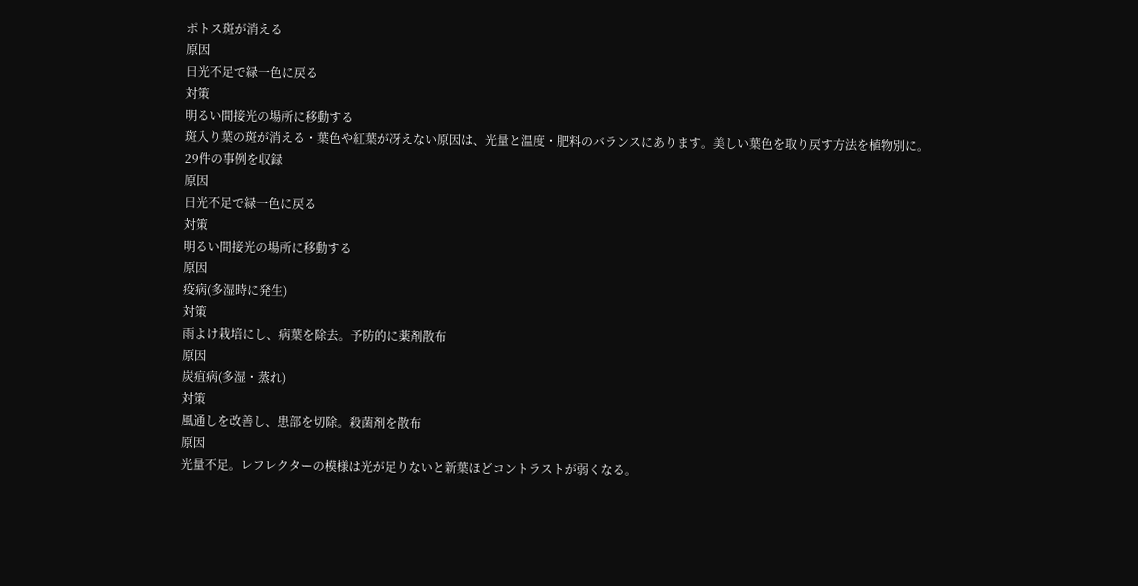ポトス斑が消える
原因
日光不足で緑一色に戻る
対策
明るい間接光の場所に移動する
斑入り葉の斑が消える・葉色や紅葉が冴えない原因は、光量と温度・肥料のバランスにあります。美しい葉色を取り戻す方法を植物別に。
29件の事例を収録
原因
日光不足で緑一色に戻る
対策
明るい間接光の場所に移動する
原因
疫病(多湿時に発生)
対策
雨よけ栽培にし、病葉を除去。予防的に薬剤散布
原因
炭疽病(多湿・蒸れ)
対策
風通しを改善し、患部を切除。殺菌剤を散布
原因
光量不足。レフレクターの模様は光が足りないと新葉ほどコントラストが弱くなる。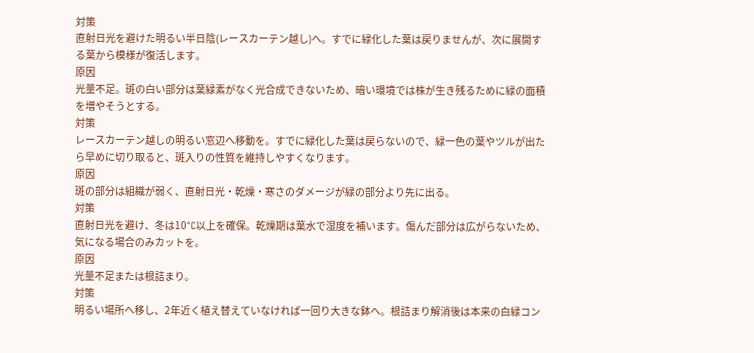対策
直射日光を避けた明るい半日陰(レースカーテン越し)へ。すでに緑化した葉は戻りませんが、次に展開する葉から模様が復活します。
原因
光量不足。斑の白い部分は葉緑素がなく光合成できないため、暗い環境では株が生き残るために緑の面積を増やそうとする。
対策
レースカーテン越しの明るい窓辺へ移動を。すでに緑化した葉は戻らないので、緑一色の葉やツルが出たら早めに切り取ると、斑入りの性質を維持しやすくなります。
原因
斑の部分は組織が弱く、直射日光・乾燥・寒さのダメージが緑の部分より先に出る。
対策
直射日光を避け、冬は10°C以上を確保。乾燥期は葉水で湿度を補います。傷んだ部分は広がらないため、気になる場合のみカットを。
原因
光量不足または根詰まり。
対策
明るい場所へ移し、2年近く植え替えていなければ一回り大きな鉢へ。根詰まり解消後は本来の白緑コン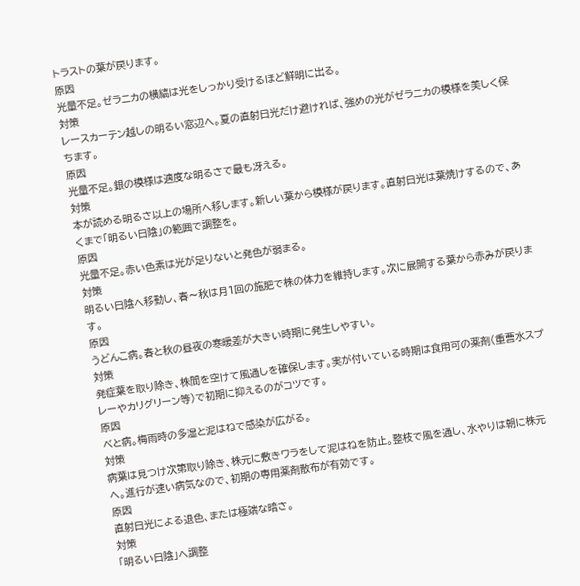トラストの葉が戻ります。
原因
光量不足。ゼラニカの横縞は光をしっかり受けるほど鮮明に出る。
対策
レースカーテン越しの明るい窓辺へ。夏の直射日光だけ避ければ、強めの光がゼラニカの模様を美しく保ちます。
原因
光量不足。銀の模様は適度な明るさで最も冴える。
対策
本が読める明るさ以上の場所へ移します。新しい葉から模様が戻ります。直射日光は葉焼けするので、あくまで「明るい日陰」の範囲で調整を。
原因
光量不足。赤い色素は光が足りないと発色が弱まる。
対策
明るい日陰へ移動し、春〜秋は月1回の施肥で株の体力を維持します。次に展開する葉から赤みが戻ります。
原因
うどんこ病。春と秋の昼夜の寒暖差が大きい時期に発生しやすい。
対策
発症葉を取り除き、株間を空けて風通しを確保します。実が付いている時期は食用可の薬剤(重曹水スプレーやカリグリーン等)で初期に抑えるのがコツです。
原因
べと病。梅雨時の多湿と泥はねで感染が広がる。
対策
病葉は見つけ次第取り除き、株元に敷きワラをして泥はねを防止。整枝で風を通し、水やりは朝に株元へ。進行が速い病気なので、初期の専用薬剤散布が有効です。
原因
直射日光による退色、または極端な暗さ。
対策
「明るい日陰」へ調整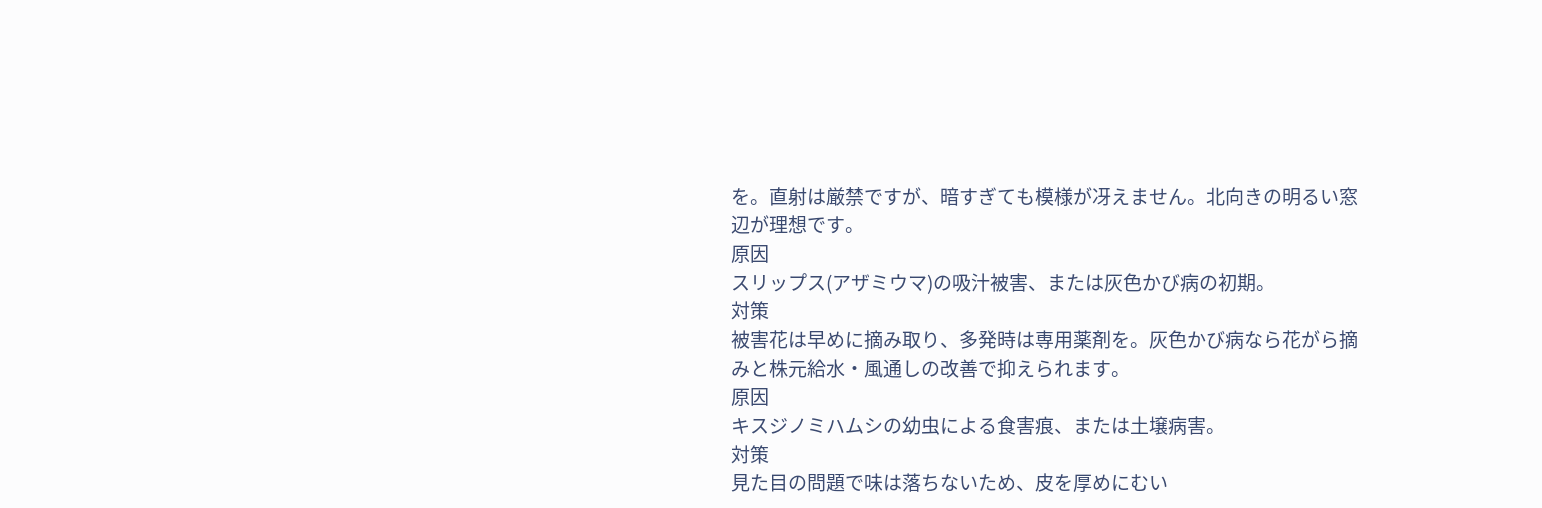を。直射は厳禁ですが、暗すぎても模様が冴えません。北向きの明るい窓辺が理想です。
原因
スリップス(アザミウマ)の吸汁被害、または灰色かび病の初期。
対策
被害花は早めに摘み取り、多発時は専用薬剤を。灰色かび病なら花がら摘みと株元給水・風通しの改善で抑えられます。
原因
キスジノミハムシの幼虫による食害痕、または土壌病害。
対策
見た目の問題で味は落ちないため、皮を厚めにむい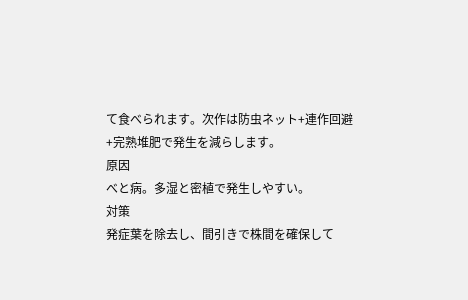て食べられます。次作は防虫ネット+連作回避+完熟堆肥で発生を減らします。
原因
べと病。多湿と密植で発生しやすい。
対策
発症葉を除去し、間引きで株間を確保して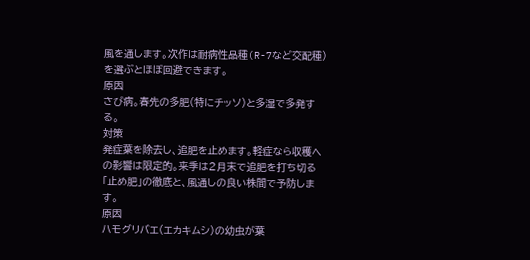風を通します。次作は耐病性品種(R-7など交配種)を選ぶとほぼ回避できます。
原因
さび病。春先の多肥(特にチッソ)と多湿で多発する。
対策
発症葉を除去し、追肥を止めます。軽症なら収穫への影響は限定的。来季は2月末で追肥を打ち切る「止め肥」の徹底と、風通しの良い株間で予防します。
原因
ハモグリバエ(エカキムシ)の幼虫が葉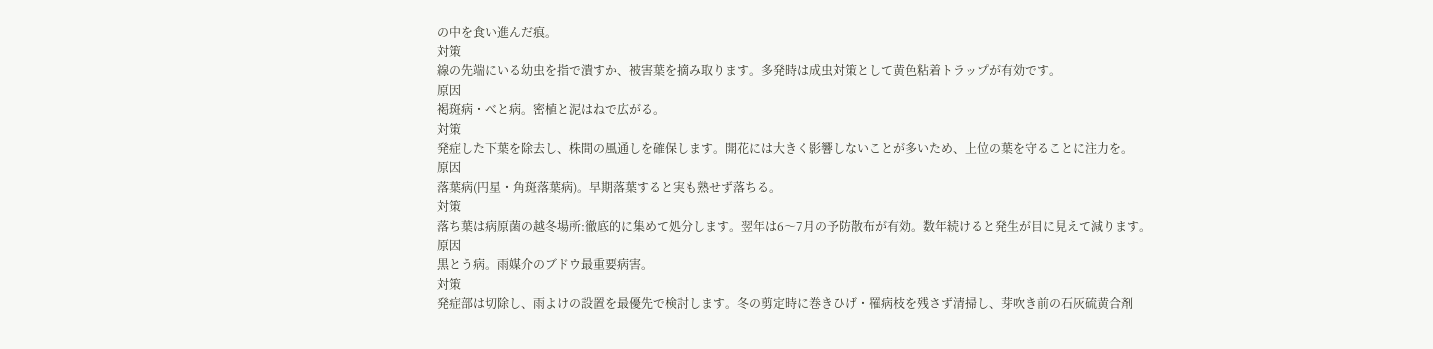の中を食い進んだ痕。
対策
線の先端にいる幼虫を指で潰すか、被害葉を摘み取ります。多発時は成虫対策として黄色粘着トラップが有効です。
原因
褐斑病・べと病。密植と泥はねで広がる。
対策
発症した下葉を除去し、株間の風通しを確保します。開花には大きく影響しないことが多いため、上位の葉を守ることに注力を。
原因
落葉病(円星・角斑落葉病)。早期落葉すると実も熟せず落ちる。
対策
落ち葉は病原菌の越冬場所:徹底的に集めて処分します。翌年は6〜7月の予防散布が有効。数年続けると発生が目に見えて減ります。
原因
黒とう病。雨媒介のブドウ最重要病害。
対策
発症部は切除し、雨よけの設置を最優先で検討します。冬の剪定時に巻きひげ・罹病枝を残さず清掃し、芽吹き前の石灰硫黄合剤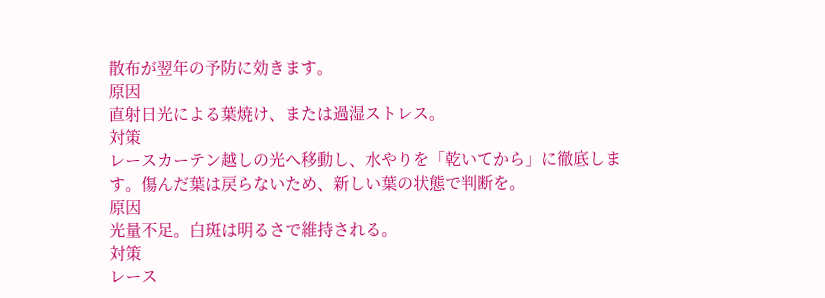散布が翌年の予防に効きます。
原因
直射日光による葉焼け、または過湿ストレス。
対策
レースカーテン越しの光へ移動し、水やりを「乾いてから」に徹底します。傷んだ葉は戻らないため、新しい葉の状態で判断を。
原因
光量不足。白斑は明るさで維持される。
対策
レース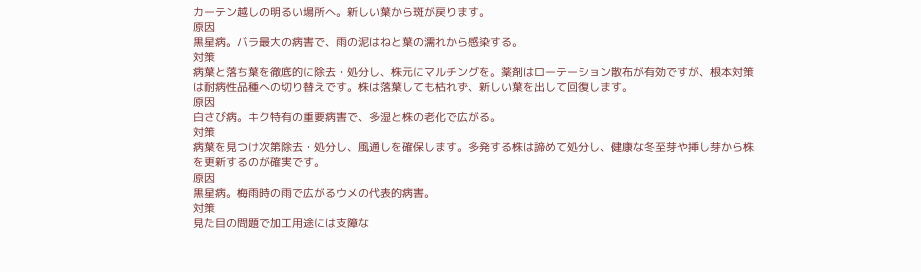カーテン越しの明るい場所へ。新しい葉から斑が戻ります。
原因
黒星病。バラ最大の病害で、雨の泥はねと葉の濡れから感染する。
対策
病葉と落ち葉を徹底的に除去・処分し、株元にマルチングを。薬剤はローテーション散布が有効ですが、根本対策は耐病性品種への切り替えです。株は落葉しても枯れず、新しい葉を出して回復します。
原因
白さび病。キク特有の重要病害で、多湿と株の老化で広がる。
対策
病葉を見つけ次第除去・処分し、風通しを確保します。多発する株は諦めて処分し、健康な冬至芽や挿し芽から株を更新するのが確実です。
原因
黒星病。梅雨時の雨で広がるウメの代表的病害。
対策
見た目の問題で加工用途には支障な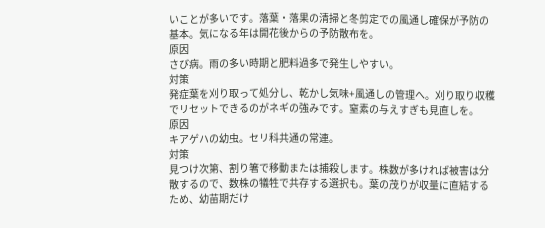いことが多いです。落葉・落果の清掃と冬剪定での風通し確保が予防の基本。気になる年は開花後からの予防散布を。
原因
さび病。雨の多い時期と肥料過多で発生しやすい。
対策
発症葉を刈り取って処分し、乾かし気味+風通しの管理へ。刈り取り収穫でリセットできるのがネギの強みです。窒素の与えすぎも見直しを。
原因
キアゲハの幼虫。セリ科共通の常連。
対策
見つけ次第、割り箸で移動または捕殺します。株数が多ければ被害は分散するので、数株の犠牲で共存する選択も。葉の茂りが収量に直結するため、幼苗期だけ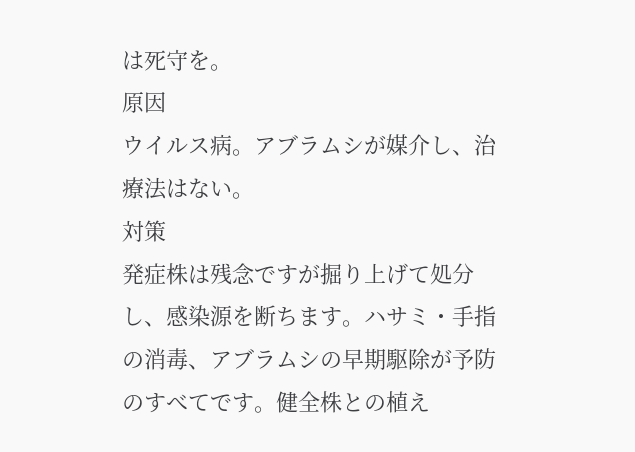は死守を。
原因
ウイルス病。アブラムシが媒介し、治療法はない。
対策
発症株は残念ですが掘り上げて処分し、感染源を断ちます。ハサミ・手指の消毒、アブラムシの早期駆除が予防のすべてです。健全株との植え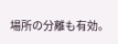場所の分離も有効。